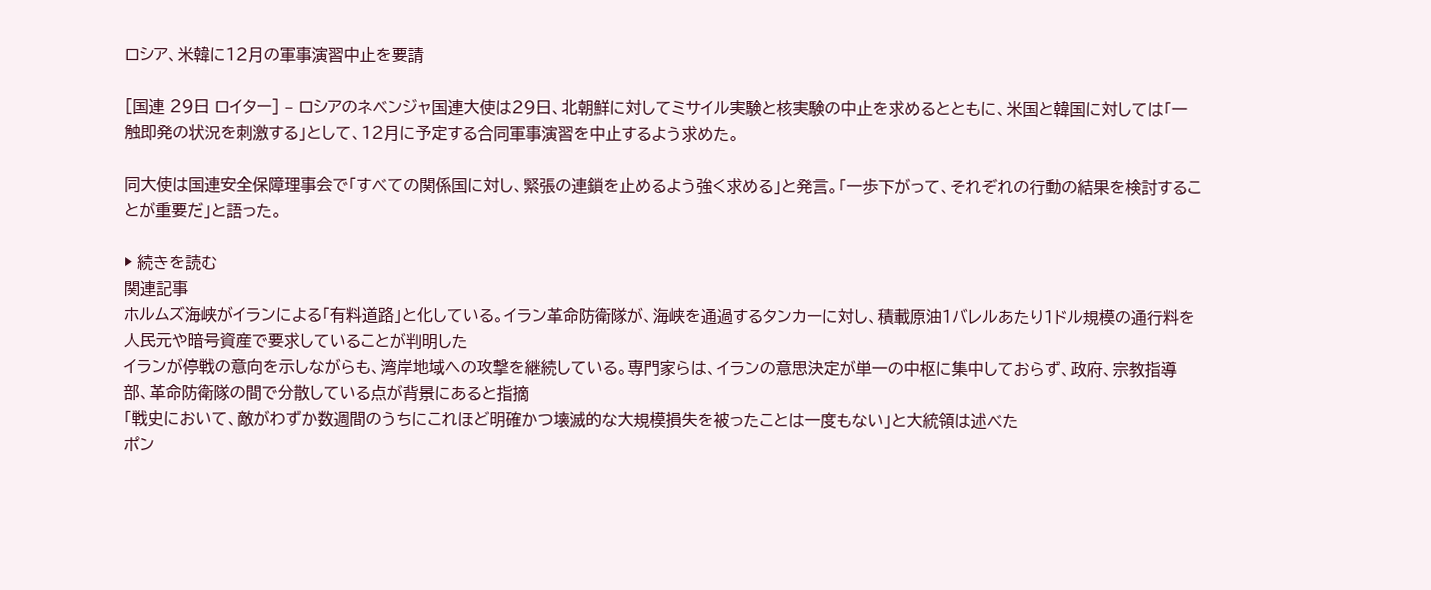ロシア、米韓に12月の軍事演習中止を要請

[国連 29日 ロイター] – ロシアのネベンジャ国連大使は29日、北朝鮮に対してミサイル実験と核実験の中止を求めるとともに、米国と韓国に対しては「一触即発の状況を刺激する」として、12月に予定する合同軍事演習を中止するよう求めた。

同大使は国連安全保障理事会で「すべての関係国に対し、緊張の連鎖を止めるよう強く求める」と発言。「一歩下がって、それぞれの行動の結果を検討することが重要だ」と語った。

▶ 続きを読む
関連記事
ホルムズ海峡がイランによる「有料道路」と化している。イラン革命防衛隊が、海峡を通過するタンカーに対し、積載原油1バレルあたり1ドル規模の通行料を人民元や暗号資産で要求していることが判明した
イランが停戦の意向を示しながらも、湾岸地域への攻撃を継続している。専門家らは、イランの意思決定が単一の中枢に集中しておらず、政府、宗教指導部、革命防衛隊の間で分散している点が背景にあると指摘
「戦史において、敵がわずか数週間のうちにこれほど明確かつ壊滅的な大規模損失を被ったことは一度もない」と大統領は述べた
ポン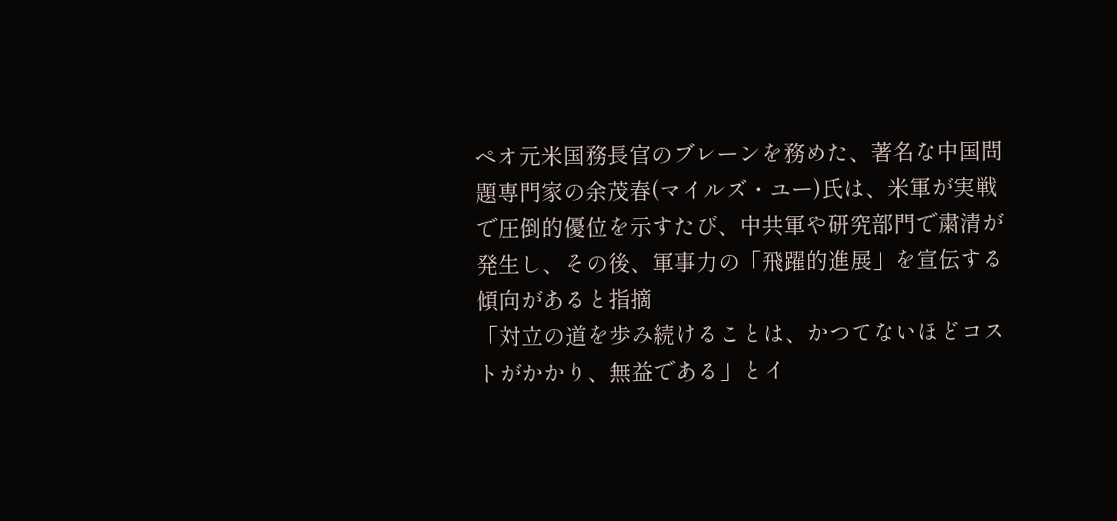ペオ元米国務長官のブレーンを務めた、著名な中国問題専門家の余茂春(マイルズ・ユー)氏は、米軍が実戦で圧倒的優位を示すたび、中共軍や研究部門で粛清が発生し、その後、軍事力の「飛躍的進展」を宣伝する傾向があると指摘
「対立の道を歩み続けることは、かつてないほどコストがかかり、無益である」とイ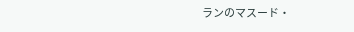ランのマスード・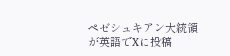ペゼシュキアン大統領が英語でXに投稿